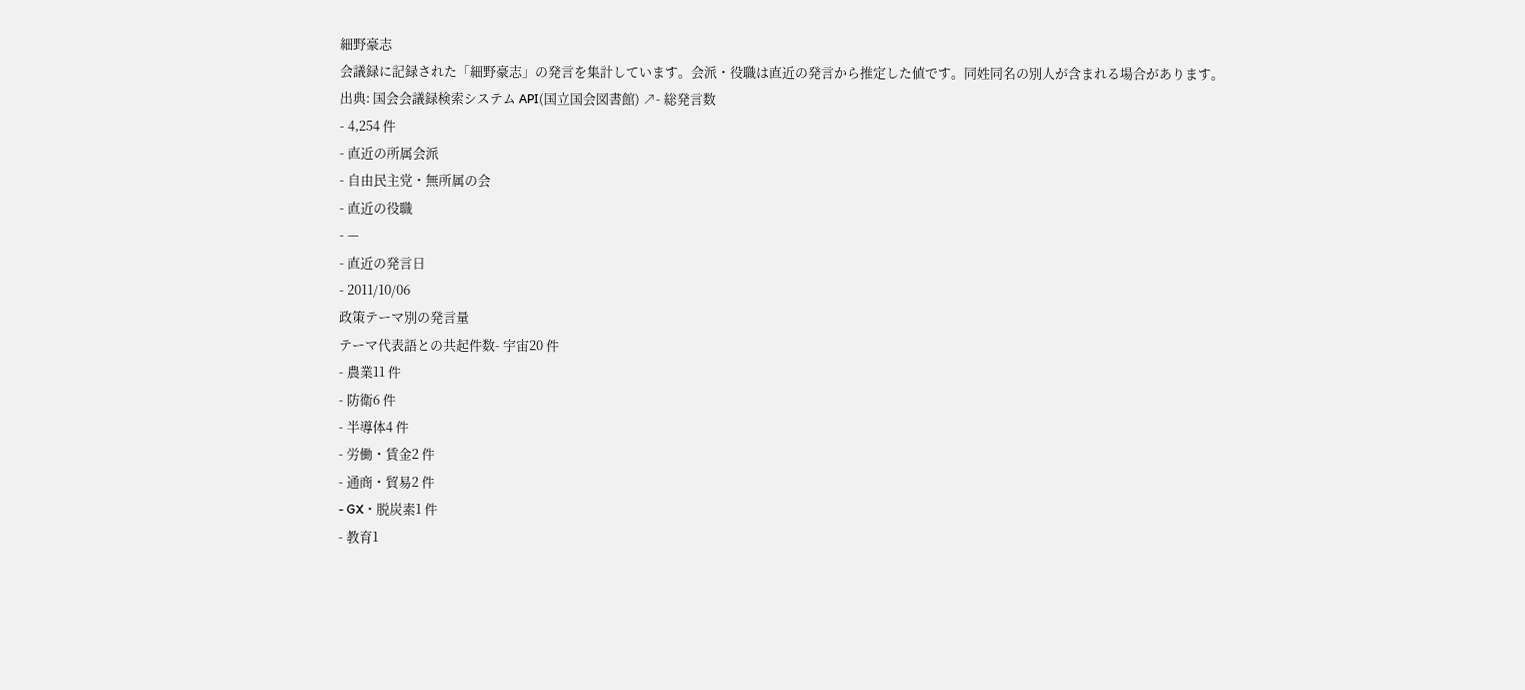細野豪志
会議録に記録された「細野豪志」の発言を集計しています。会派・役職は直近の発言から推定した値です。同姓同名の別人が含まれる場合があります。
出典: 国会会議録検索システム API(国立国会図書館) ↗- 総発言数
- 4,254 件
- 直近の所属会派
- 自由民主党・無所属の会
- 直近の役職
- —
- 直近の発言日
- 2011/10/06
政策テーマ別の発言量
テーマ代表語との共起件数- 宇宙20 件
- 農業11 件
- 防衛6 件
- 半導体4 件
- 労働・賃金2 件
- 通商・貿易2 件
- GX・脱炭素1 件
- 教育1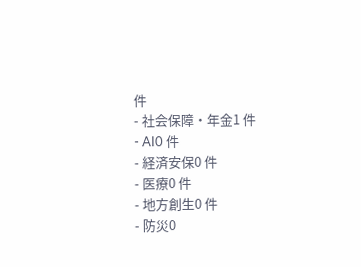件
- 社会保障・年金1 件
- AI0 件
- 経済安保0 件
- 医療0 件
- 地方創生0 件
- 防災0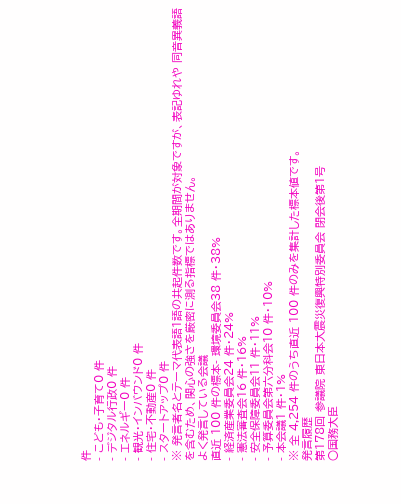件
- こども・子育て0 件
- デジタル行政0 件
- エネルギー0 件
- 観光・インバウンド0 件
- 住宅・不動産0 件
- スタートアップ0 件
※ 発言者名とテーマ代表語1語の共起件数です。全期間が対象ですが、表記ゆれや 同音異義語を含むため、関心の強さを厳密に測る指標ではありません。
よく発言している会議
直近 100 件の標本- 環境委員会38 件・38%
- 経済産業委員会24 件・24%
- 憲法審査会16 件・16%
- 安全保障委員会11 件・11%
- 予算委員会第六分科会10 件・10%
- 本会議1 件・1%
※ 全 4,254 件のうち直近 100 件のみを集計した標本値です。
発言履歴
第178回 参議院 東日本大震災復興特別委員会 閉会後第1号
○国務大臣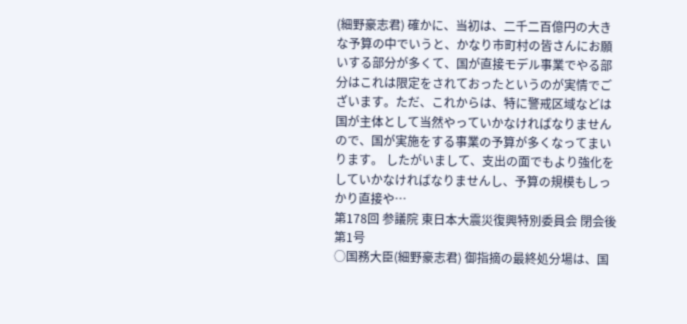(細野豪志君) 確かに、当初は、二千二百億円の大きな予算の中でいうと、かなり市町村の皆さんにお願いする部分が多くて、国が直接モデル事業でやる部分はこれは限定をされておったというのが実情でございます。ただ、これからは、特に警戒区域などは国が主体として当然やっていかなければなりませんので、国が実施をする事業の予算が多くなってまいります。 したがいまして、支出の面でもより強化をしていかなければなりませんし、予算の規模もしっかり直接や…
第178回 参議院 東日本大震災復興特別委員会 閉会後第1号
○国務大臣(細野豪志君) 御指摘の最終処分場は、国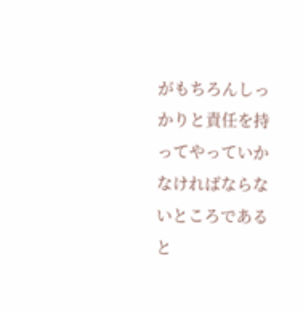がもちろんしっかりと責任を持ってやっていかなければならないところであると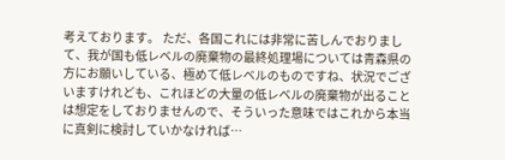考えております。 ただ、各国これには非常に苦しんでおりまして、我が国も低レベルの廃棄物の最終処理場については青森県の方にお願いしている、極めて低レベルのものですね、状況でございますけれども、これほどの大量の低レベルの廃棄物が出ることは想定をしておりませんので、そういった意味ではこれから本当に真剣に検討していかなければ…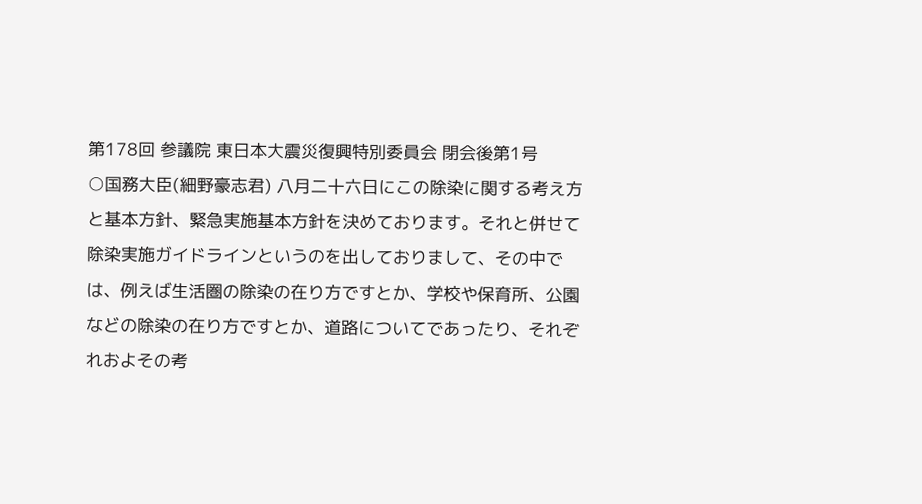第178回 参議院 東日本大震災復興特別委員会 閉会後第1号
○国務大臣(細野豪志君) 八月二十六日にこの除染に関する考え方と基本方針、緊急実施基本方針を決めております。それと併せて除染実施ガイドラインというのを出しておりまして、その中では、例えば生活圏の除染の在り方ですとか、学校や保育所、公園などの除染の在り方ですとか、道路についてであったり、それぞれおよその考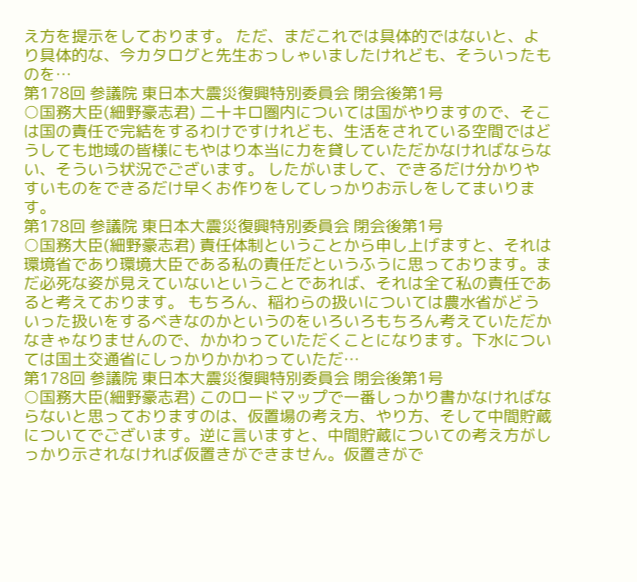え方を提示をしております。 ただ、まだこれでは具体的ではないと、より具体的な、今カタログと先生おっしゃいましたけれども、そういったものを…
第178回 参議院 東日本大震災復興特別委員会 閉会後第1号
○国務大臣(細野豪志君) 二十キロ圏内については国がやりますので、そこは国の責任で完結をするわけですけれども、生活をされている空間ではどうしても地域の皆様にもやはり本当に力を貸していただかなければならない、そういう状況でございます。 したがいまして、できるだけ分かりやすいものをできるだけ早くお作りをしてしっかりお示しをしてまいります。
第178回 参議院 東日本大震災復興特別委員会 閉会後第1号
○国務大臣(細野豪志君) 責任体制ということから申し上げますと、それは環境省であり環境大臣である私の責任だというふうに思っております。まだ必死な姿が見えていないということであれば、それは全て私の責任であると考えております。 もちろん、稲わらの扱いについては農水省がどういった扱いをするべきなのかというのをいろいろもちろん考えていただかなきゃなりませんので、かかわっていただくことになります。下水については国土交通省にしっかりかかわっていただ…
第178回 参議院 東日本大震災復興特別委員会 閉会後第1号
○国務大臣(細野豪志君) このロードマップで一番しっかり書かなければならないと思っておりますのは、仮置場の考え方、やり方、そして中間貯蔵についてでございます。逆に言いますと、中間貯蔵についての考え方がしっかり示されなければ仮置きができません。仮置きがで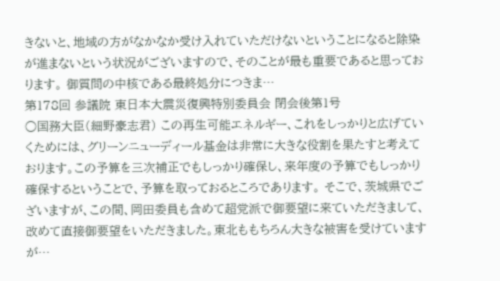きないと、地域の方がなかなか受け入れていただけないということになると除染が進まないという状況がございますので、そのことが最も重要であると思っております。 御質問の中核である最終処分につきま…
第178回 参議院 東日本大震災復興特別委員会 閉会後第1号
○国務大臣(細野豪志君) この再生可能エネルギー、これをしっかりと広げていくためには、グリーンニューディール基金は非常に大きな役割を果たすと考えております。この予算を三次補正でもしっかり確保し、来年度の予算でもしっかり確保するということで、予算を取っておるところであります。 そこで、茨城県でございますが、この間、岡田委員も含めて超党派で御要望に来ていただきまして、改めて直接御要望をいただきました。東北ももちろん大きな被害を受けていますが…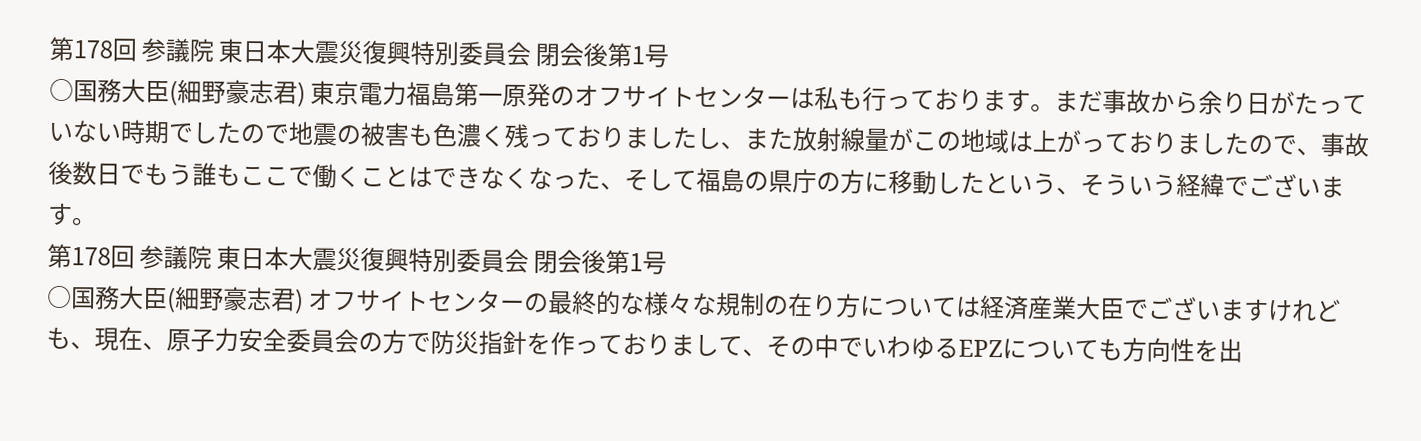第178回 参議院 東日本大震災復興特別委員会 閉会後第1号
○国務大臣(細野豪志君) 東京電力福島第一原発のオフサイトセンターは私も行っております。まだ事故から余り日がたっていない時期でしたので地震の被害も色濃く残っておりましたし、また放射線量がこの地域は上がっておりましたので、事故後数日でもう誰もここで働くことはできなくなった、そして福島の県庁の方に移動したという、そういう経緯でございます。
第178回 参議院 東日本大震災復興特別委員会 閉会後第1号
○国務大臣(細野豪志君) オフサイトセンターの最終的な様々な規制の在り方については経済産業大臣でございますけれども、現在、原子力安全委員会の方で防災指針を作っておりまして、その中でいわゆるEPZについても方向性を出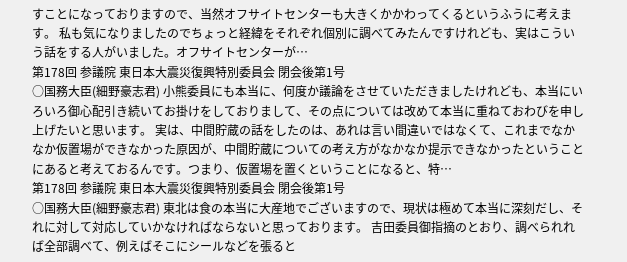すことになっておりますので、当然オフサイトセンターも大きくかかわってくるというふうに考えます。 私も気になりましたのでちょっと経緯をそれぞれ個別に調べてみたんですけれども、実はこういう話をする人がいました。オフサイトセンターが…
第178回 参議院 東日本大震災復興特別委員会 閉会後第1号
○国務大臣(細野豪志君) 小熊委員にも本当に、何度か議論をさせていただきましたけれども、本当にいろいろ御心配引き続いてお掛けをしておりまして、その点については改めて本当に重ねておわびを申し上げたいと思います。 実は、中間貯蔵の話をしたのは、あれは言い間違いではなくて、これまでなかなか仮置場ができなかった原因が、中間貯蔵についての考え方がなかなか提示できなかったということにあると考えておるんです。つまり、仮置場を置くということになると、特…
第178回 参議院 東日本大震災復興特別委員会 閉会後第1号
○国務大臣(細野豪志君) 東北は食の本当に大産地でございますので、現状は極めて本当に深刻だし、それに対して対応していかなければならないと思っております。 吉田委員御指摘のとおり、調べられれば全部調べて、例えばそこにシールなどを張ると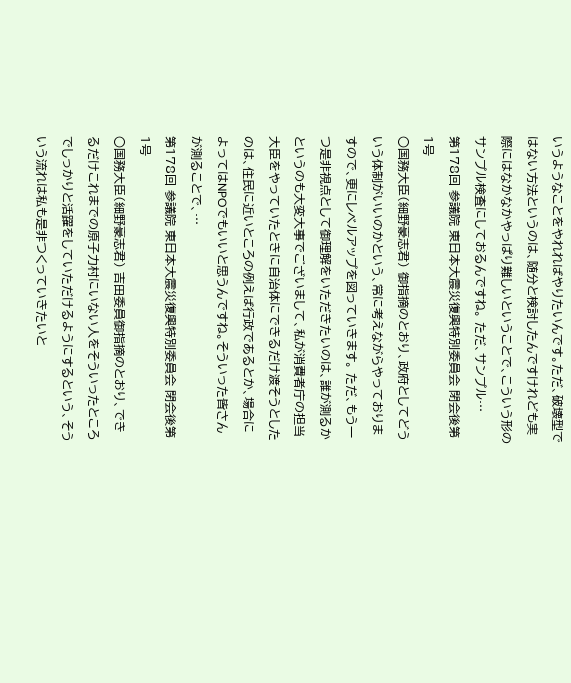いうようなことをやれればやりたいんです。ただ、破壊型ではない方法というのは、随分と検討したんですけれども実際にはなかなかやっぱり難しいということで、こういう形のサンプル検査にしておるんですね。 ただ、サンプル…
第178回 参議院 東日本大震災復興特別委員会 閉会後第1号
○国務大臣(細野豪志君) 御指摘のとおり、政府としてどういう体制がいいのかという、常に考えながらやっておりますので、更にレベルアップを図っていきます。 ただ、もう一つ是非視点として御理解をいただきたいのは、誰が測るかというのも大変大事でございまして、私が消費者庁の担当大臣をやっていたときに自治体にできるだけ渡そうとしたのは、住民に近いところの例えば行政であるとか、場合によってはNPOでもいいと思うんですね。そういった皆さんが測ることで、…
第178回 参議院 東日本大震災復興特別委員会 閉会後第1号
○国務大臣(細野豪志君) 吉田委員御指摘のとおり、できるだけこれまでの原子力村にいない人をそういったところでしっかりと活躍をしていただけるようにするという、そういう流れは私も是非つくっていきたいと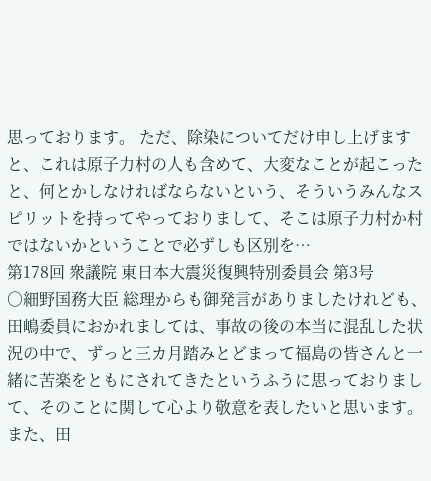思っております。 ただ、除染についてだけ申し上げますと、これは原子力村の人も含めて、大変なことが起こったと、何とかしなければならないという、そういうみんなスピリットを持ってやっておりまして、そこは原子力村か村ではないかということで必ずしも区別を…
第178回 衆議院 東日本大震災復興特別委員会 第3号
○細野国務大臣 総理からも御発言がありましたけれども、田嶋委員におかれましては、事故の後の本当に混乱した状況の中で、ずっと三カ月踏みとどまって福島の皆さんと一緒に苦楽をともにされてきたというふうに思っておりまして、そのことに関して心より敬意を表したいと思います。 また、田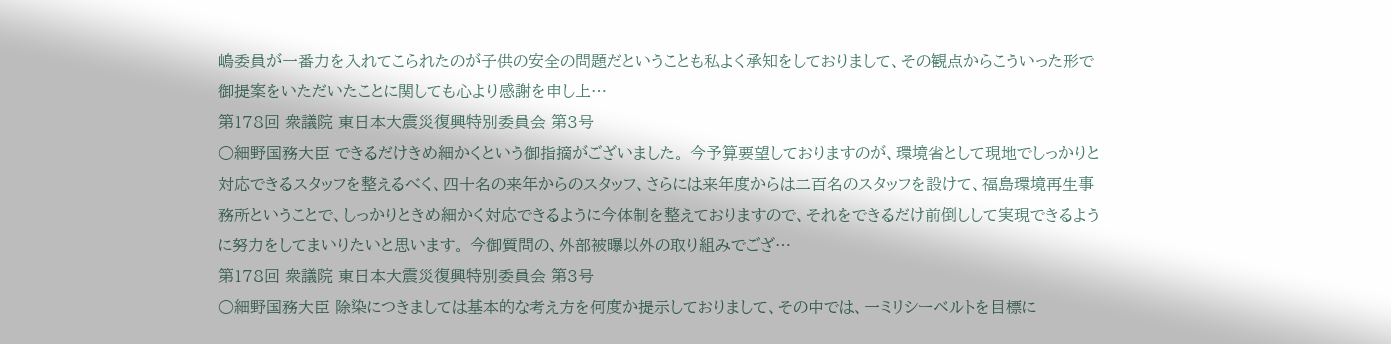嶋委員が一番力を入れてこられたのが子供の安全の問題だということも私よく承知をしておりまして、その観点からこういった形で御提案をいただいたことに関しても心より感謝を申し上…
第178回 衆議院 東日本大震災復興特別委員会 第3号
○細野国務大臣 できるだけきめ細かくという御指摘がございました。 今予算要望しておりますのが、環境省として現地でしっかりと対応できるスタッフを整えるべく、四十名の来年からのスタッフ、さらには来年度からは二百名のスタッフを設けて、福島環境再生事務所ということで、しっかりときめ細かく対応できるように今体制を整えておりますので、それをできるだけ前倒しして実現できるように努力をしてまいりたいと思います。 今御質問の、外部被曝以外の取り組みでござ…
第178回 衆議院 東日本大震災復興特別委員会 第3号
○細野国務大臣 除染につきましては基本的な考え方を何度か提示しておりまして、その中では、一ミリシーベルトを目標に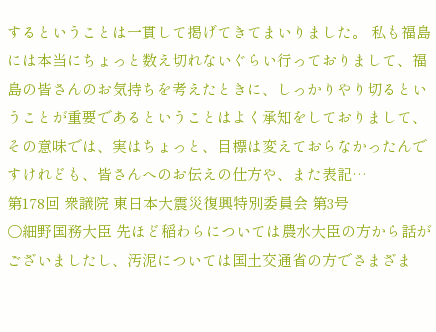するということは一貫して掲げてきてまいりました。 私も福島には本当にちょっと数え切れないぐらい行っておりまして、福島の皆さんのお気持ちを考えたときに、しっかりやり切るということが重要であるということはよく承知をしておりまして、その意味では、実はちょっと、目標は変えておらなかったんですけれども、皆さんへのお伝えの仕方や、また表記…
第178回 衆議院 東日本大震災復興特別委員会 第3号
○細野国務大臣 先ほど稲わらについては農水大臣の方から話がございましたし、汚泥については国土交通省の方でさまざま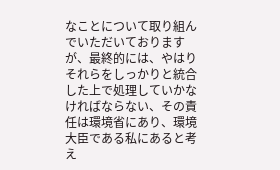なことについて取り組んでいただいておりますが、最終的には、やはりそれらをしっかりと統合した上で処理していかなければならない、その責任は環境省にあり、環境大臣である私にあると考え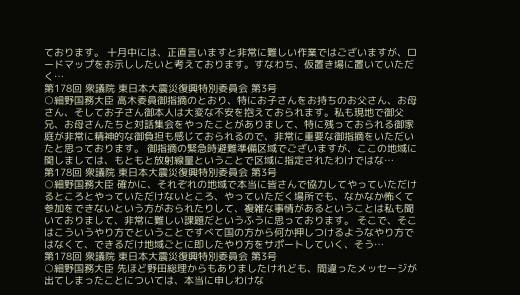ております。 十月中には、正直言いますと非常に難しい作業ではございますが、ロードマップをお示ししたいと考えております。すなわち、仮置き場に置いていただく…
第178回 衆議院 東日本大震災復興特別委員会 第3号
○細野国務大臣 高木委員御指摘のとおり、特にお子さんをお持ちのお父さん、お母さん、そしてお子さん御本人は大変な不安を抱えておられます。私も現地で御父兄、お母さんたちと対話集会をやったことがありまして、特に残っておられる御家庭が非常に精神的な御負担も感じておられるので、非常に重要な御指摘をいただいたと思っております。 御指摘の緊急時避難準備区域でございますが、ここの地域に関しましては、もともと放射線量ということで区域に指定されたわけではな…
第178回 衆議院 東日本大震災復興特別委員会 第3号
○細野国務大臣 確かに、それぞれの地域で本当に皆さんで協力してやっていただけるところとやっていただけないところ、やっていただく場所でも、なかなか怖くて参加をできないという方がおられたりして、複雑な事情があるということは私も聞いておりまして、非常に難しい課題だというふうに思っております。 そこで、そこはこういうやり方でということですべて国の方から何か押しつけるようなやり方ではなくて、できるだけ地域ごとに即したやり方をサポートしていく、そう…
第178回 衆議院 東日本大震災復興特別委員会 第3号
○細野国務大臣 先ほど野田総理からもありましたけれども、間違ったメッセージが出てしまったことについては、本当に申しわけな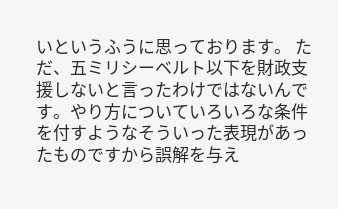いというふうに思っております。 ただ、五ミリシーベルト以下を財政支援しないと言ったわけではないんです。やり方についていろいろな条件を付すようなそういった表現があったものですから誤解を与え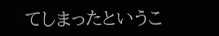てしまったというこ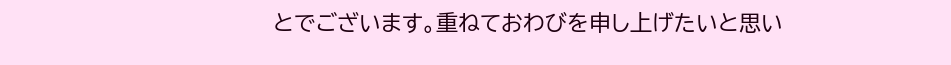とでございます。重ねておわびを申し上げたいと思い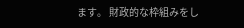ます。 財政的な枠組みをし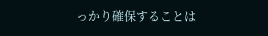っかり確保することは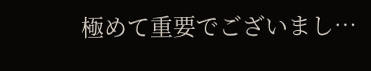極めて重要でございまし…